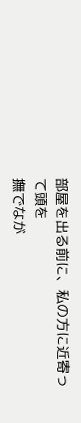部屋を出る前に、私の方に近寄って頭を
撫でなが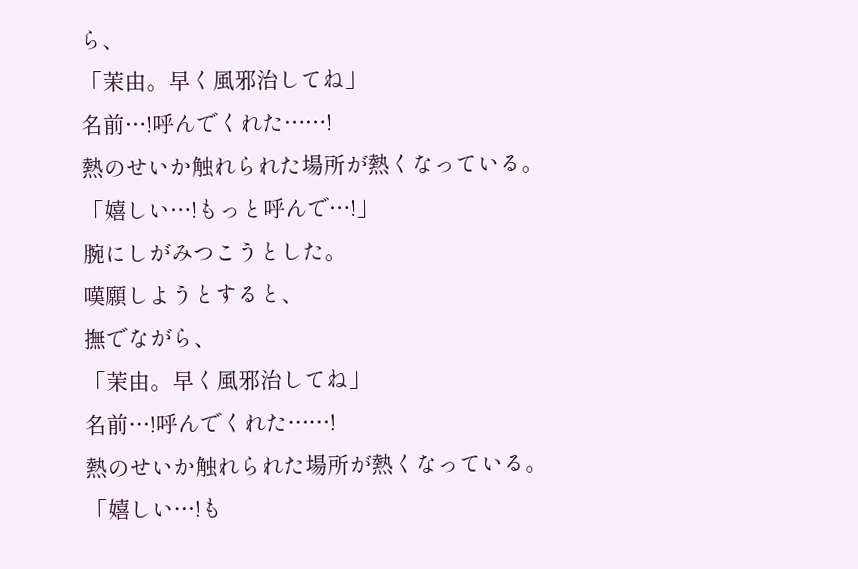ら、
「茉由。早く風邪治してね」
名前…!呼んでくれた……!
熱のせいか触れられた場所が熱くなっている。
「嬉しい…!もっと呼んで…!」
腕にしがみつこうとした。
嘆願しようとすると、
撫でながら、
「茉由。早く風邪治してね」
名前…!呼んでくれた……!
熱のせいか触れられた場所が熱くなっている。
「嬉しい…!も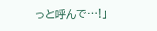っと呼んで…!」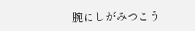腕にしがみつこう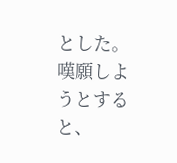とした。
嘆願しようとすると、